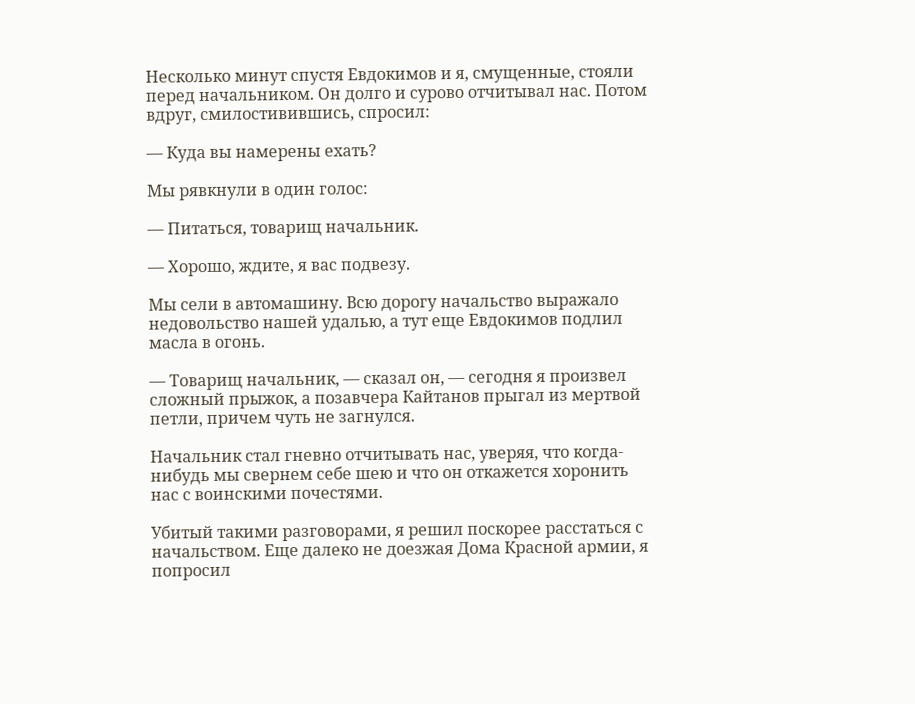Несколько минут спустя Евдокимов и я, смущенные, стояли перед начальником. Он долго и сурово отчитывал нас. Потом вдруг, смилостивившись, спросил:

— Куда вы намерены ехать?

Мы рявкнули в один голос:

— Питаться, товарищ начальник.

— Хорошо, ждите, я вас подвезу.

Мы сели в автомашину. Всю дорогу начальство выражало недовольство нашей удалью, а тут еще Евдокимов подлил масла в огонь.

— Товарищ начальник, — сказал он, — сегодня я произвел сложный прыжок, а позавчера Кайтанов прыгал из мертвой петли, причем чуть не загнулся.

Начальник стал гневно отчитывать нас, уверяя, что когда-нибудь мы свернем себе шею и что он откажется хоронить нас с воинскими почестями.

Убитый такими разговорами, я решил поскорее расстаться с начальством. Еще далеко не доезжая Дома Красной армии, я попросил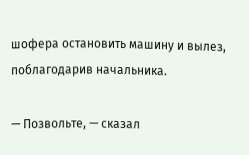шофера остановить машину и вылез, поблагодарив начальника.

— Позвольте, — сказал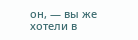он, — вы же хотели в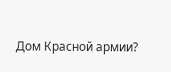Дом Красной армии?